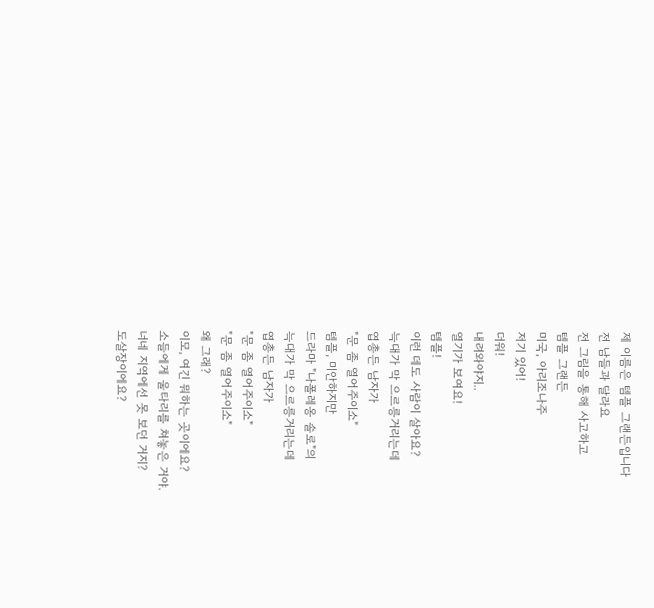제 이름은 템플 그랜든입니다
전 남들과 달라요
전 그림을 통해 사고하고
템플 그랜든
미국, 아리조나주
저기 있어!
더워!
내려와야지..
열기가 보여요!
템플!
이런 데도 사람이 살아요?
늑대가 막 으르릉거리는데
엽총든 남자가
"문 좀 열어주이소"
템플, 미안하지만
드라마 "나폴레옹 솔로"의
늑대가 막 으르릉거리는데
엽총든 남자가
"문 좀 열어주이소"
"문 좀 열어주이소"
왜 그래?
이모, 여긴 뭐하는 곳이에요?
소들에게 울타리를 쳐놓은 거야.
너네 지역에선 못 보던 거지?
도살장이에요?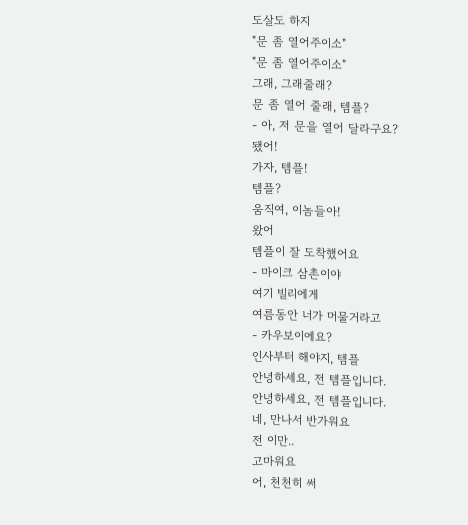도살도 하지
"문 좀 열어주이소"
"문 좀 열어주이소"
그래, 그래줄래?
문 좀 열어 줄래, 템플?
- 아, 저 문을 열어 달라구요?
됐어!
가자, 템플!
템플?
움직여, 이놈들아!
왔어
템플이 잘 도착했어요
- 마이크 삼촌이야
여기 빌리에게
여름동안 너가 머물거라고
- 카우보이에요?
인사부터 해야지, 템플
안녕하세요, 전 템플입니다.
안녕하세요, 전 템플입니다.
네, 만나서 반가워요
전 이만..
고마워요
어, 천천히 써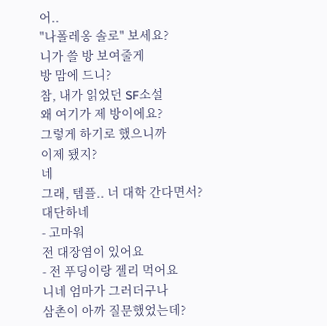어..
"나폴레옹 솔로" 보세요?
니가 쓸 방 보여줄게
방 맘에 드니?
참, 내가 읽었던 SF소설
왜 여기가 제 방이에요?
그렇게 하기로 했으니까
이제 됐지?
네
그래, 템플.. 너 대학 간다면서?
대단하네
- 고마워
전 대장염이 있어요
- 전 푸딩이랑 젤리 먹어요
니네 엄마가 그러더구나
삼촌이 아까 질문했었는데?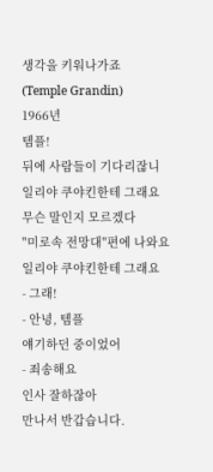생각을 키워나가죠
(Temple Grandin)
1966년
템플!
뒤에 사람들이 기다리잖니
일리야 쿠야킨한테 그래요
무슨 말인지 모르겠다
"미로속 전망대"편에 나와요
일리야 쿠야킨한테 그래요
- 그래!
- 안녕, 템플
얘기하던 중이었어
- 죄송해요
인사 잘하잖아
만나서 반갑습니다.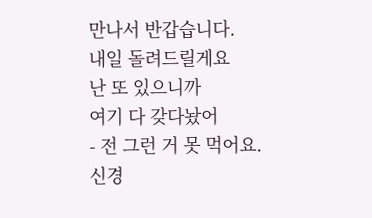만나서 반갑습니다.
내일 돌려드릴게요
난 또 있으니까
여기 다 갖다놨어
- 전 그런 거 못 먹어요.
신경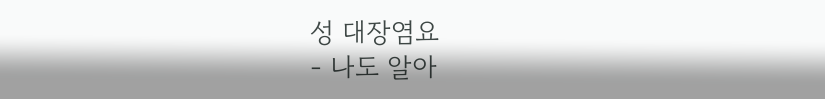성 대장염요
- 나도 알아